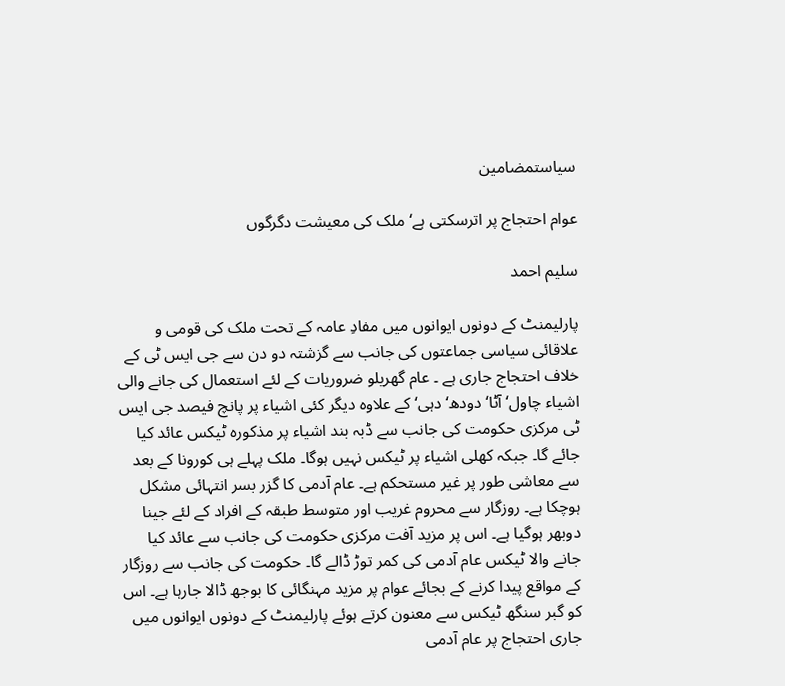سیاستمضامین

عوام احتجاج پر اترسکتی ہے‘ ملک کی معیشت دگرگوں

سلیم احمد

پارلیمنٹ کے دونوں ایوانوں میں مفادِ عامہ کے تحت ملک کی قومی و علاقائی سیاسی جماعتوں کی جانب سے گزشتہ دو دن سے جی ایس ٹی کے خلاف احتجاج جاری ہے ۔ عام گھریلو ضروریات کے لئے استعمال کی جانے والی اشیاء چاول‘ آٹا‘ دودھ‘ دہی‘ کے علاوہ دیگر کئی اشیاء پر پانچ فیصد جی ایس ٹی مرکزی حکومت کی جانب سے ڈبہ بند اشیاء پر مذکورہ ٹیکس عائد کیا جائے گا۔ جبکہ کھلی اشیاء پر ٹیکس نہیں ہوگا۔ ملک پہلے ہی کورونا کے بعد سے معاشی طور پر غیر مستحکم ہے۔ عام آدمی کا گزر بسر انتہائی مشکل ہوچکا ہے۔ روزگار سے محروم غریب اور متوسط طبقہ کے افراد کے لئے جینا دوبھر ہوگیا ہے۔ اس پر مزید آفت مرکزی حکومت کی جانب سے عائد کیا جانے والا ٹیکس عام آدمی کی کمر توڑ ڈالے گا۔ حکومت کی جانب سے روزگار کے مواقع پیدا کرنے کے بجائے عوام پر مزید مہنگائی کا بوجھ ڈالا جارہا ہے۔ اس کو گبر سنگھ ٹیکس سے معنون کرتے ہوئے پارلیمنٹ کے دونوں ایوانوں میں جاری احتجاج پر عام آدمی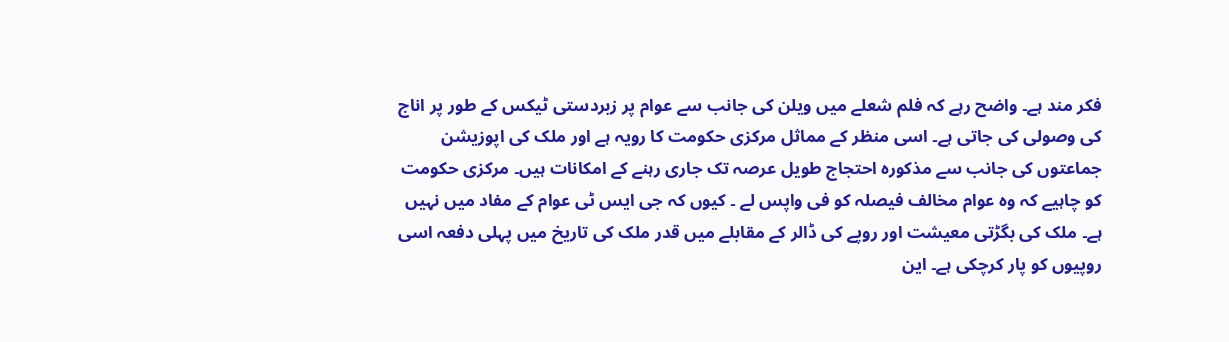فکر مند ہے۔ واضح رہے کہ فلم شعلے میں ویلن کی جانب سے عوام پر زبردستی ٹیکس کے طور پر اناج کی وصولی کی جاتی ہے۔ اسی منظر کے مماثل مرکزی حکومت کا رویہ ہے اور ملک کی اپوزیشن جماعتوں کی جانب سے مذکورہ احتجاج طویل عرصہ تک جاری رہنے کے امکانات ہیں۔ مرکزی حکومت کو چاہیے کہ وہ عوام مخالف فیصلہ کو فی واپس لے ۔ کیوں کہ جی ایس ٹی عوام کے مفاد میں نہیں ہے۔ ملک کی بگڑتی معیشت اور روپے کی ڈالر کے مقابلے میں قدر ملک کی تاریخ میں پہلی دفعہ اسی روپیوں کو پار کرچکی ہے۔ این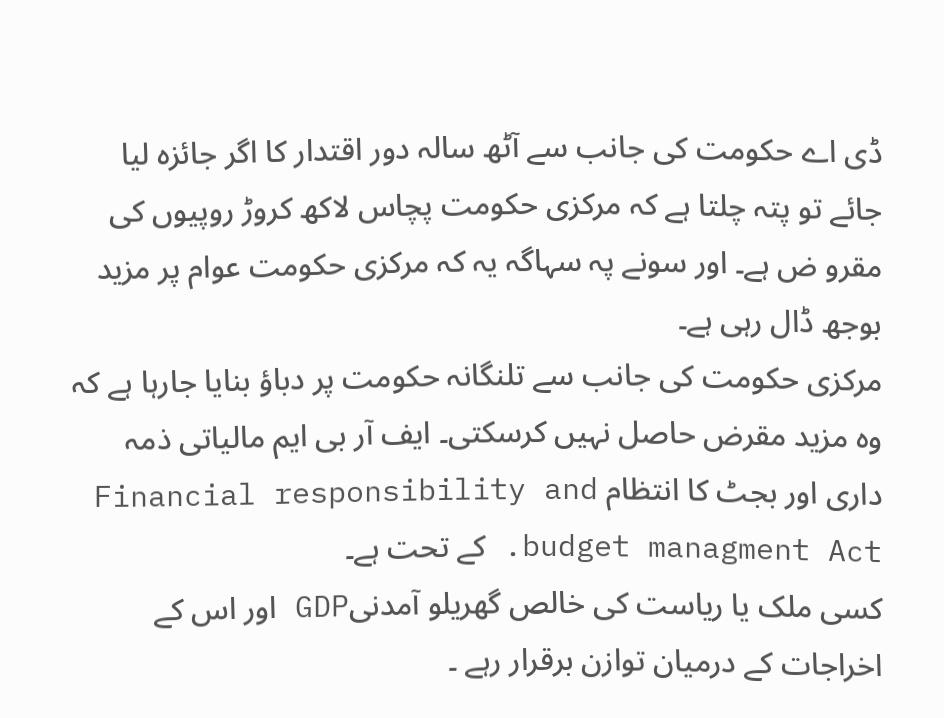ڈی اے حکومت کی جانب سے آٹھ سالہ دور اقتدار کا اگر جائزہ لیا جائے تو پتہ چلتا ہے کہ مرکزی حکومت پچاس لاکھ کروڑ روپیوں کی مقرو ض ہے۔ اور سونے پہ سہاگہ یہ کہ مرکزی حکومت عوام پر مزید بوجھ ڈال رہی ہے۔
مرکزی حکومت کی جانب سے تلنگانہ حکومت پر دباؤ بنایا جارہا ہے کہ وہ مزید مقرض حاصل نہیں کرسکتی۔ ایف آر بی ایم مالیاتی ذمہ داری اور بجٹ کا انتظام Financial responsibility and budget managment Act. کے تحت ہے۔
کسی ملک یا ریاست کی خالص گھریلو آمدنیGDP اور اس کے اخراجات کے درمیان توازن برقرار رہے ۔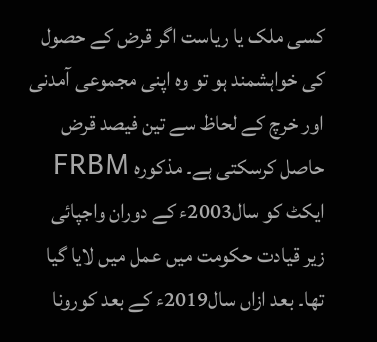کسی ملک یا ریاست اگر قرض کے حصول کی خواہشمند ہو تو وہ اپنی مجموعی آمدنی اور خرچ کے لحاظ سے تین فیصد قرض حاصل کرسکتی ہے۔ مذکورہ FRBM ایکٹ کو سال2003ء کے دوران واجپائی زیر قیادت حکومت میں عمل میں لایا گیا تھا۔ بعد ازاں سال2019ء کے بعد کورونا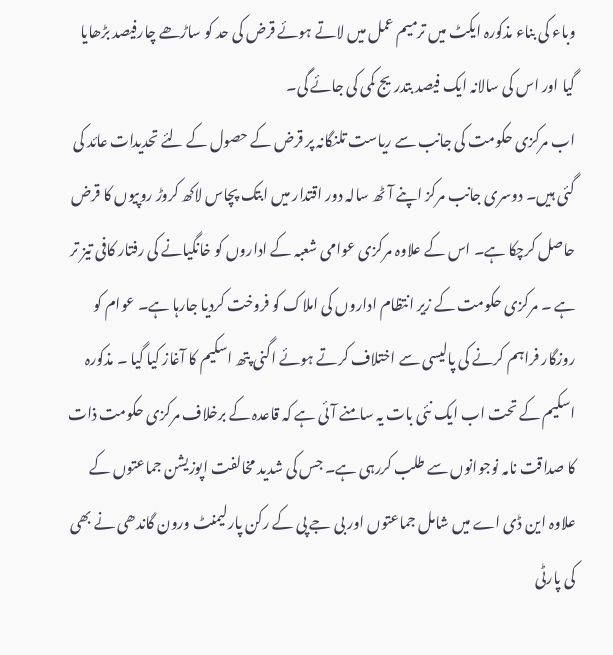وباء کی بناء مذکورہ ایکٹ میں ترمیم عمل میں لاتے ہوئے قرض کی حد کو ساڑھے چارفیصد بڑھایا گیا اور اس کی سالانہ ایک فیصد بتدریج کمی کی جائے گی۔
اب مرکزی حکومت کی جانب سے ریاست تلنگانہ پر قرض کے حصول کے لئے تحدیدات عائد کی گئی ہیں۔ دوسری جانب مرکز اپنے آٹھ سالہ دور اقتدار میں ابتک پچاس لاکھ کروڑ روپیوں کا قرض حاصل کرچکا ہے۔ اس کے علاوہ مرکزی عوامی شعبہ کے اداروں کو خانگیانے کی رفتار کافی تیز تر ہے ۔ مرکزی حکومت کے زیر انتظام اداروں کی املاک کو فروخت کردیا جارہا ہے۔ عوام کو روزگار فراہم کرنے کی پالیسی سے اختلاف کرتے ہوئے اگنی پتھ اسکیم کا آغاز کیا گیا ۔ مذکورہ اسکیم کے تحت اب ایک نئی بات یہ سامنے آئی ہے کہ قاعدہ کے برخلاف مرکزی حکومت ذات کا صداقت نامہ نوجوانوں سے طلب کررہی ہے۔ جس کی شدید مخالفت اپوزیشن جماعتوں کے علاوہ این ڈی اے میں شامل جماعتوں اور بی جے پی کے رکن پارلیمنٹ ورون گاندھی نے بھی کی پارٹی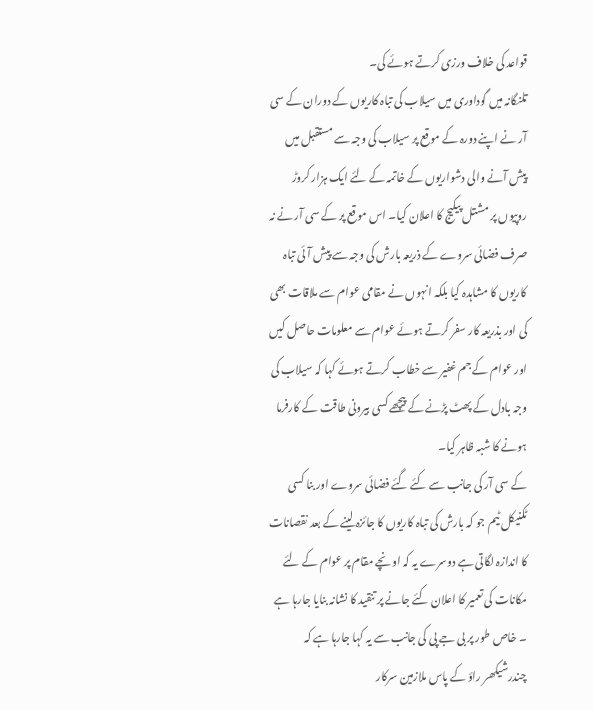قواعد کی خلاف ورزی کرتے ہوئے کی۔
تلنگانہ میں گوداوری میں سیلاب کی تباہ کاریوں کے دوران کے سی آر نے اپنے دورہ کے موقع پر سیلاب کی وجہ سے مستقبل میں پیش آنے والی دشواریوں کے خاتمہ کے لئے ایک ہزار کروڑ روپیوں پر مشتل پیکیج کا اعلان کیا۔ اس موقع پر کے سی آر نے نہ صرف فضائی سروے کے ذریعہ بارش کی وجہ سے پیش آئی تباہ کاریوں کا مشاہدہ کیا بلکہ انہوں نے مقامی عوام سے ملاقات بھی کی اور بذریعہ کار سفر کرتے ہوئے عوام سے معلومات حاصل کیں اور عوام کے جم غفیر سے خطاب کرتے ہوئے کہا کہ سیلاب کی وجہ بادل کے پھٹ پڑنے کے پیچھے کسی بیرونی طاقت کے کارفرما ہونے کا شبہ ظاہر کیا۔
کے سی آر کی جانب سے کئے گئے فضائی سروے اور بنا کسی ٹکنیکل ٹیم جو کہ بارش کی تباہ کاریوں کا جائزہ لینے کے بعد نقصانات کا اندازہ لگاتی ہے دوسرے یہ کہ اونچے مقام پر عوام کے لئے مکانات کی تعمیر کا اعلان کئے جانے پر تنقید کا نشانہ بنایا جارہا ہے ۔ خاص طور پر بی جے پی کی جانب سے یہ کہا جارہا ہے کہ چندرشیکھر راؤ کے پاس ملازمین سرکار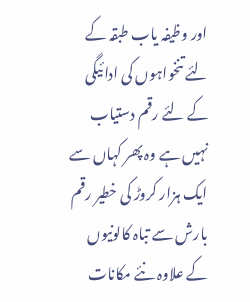اور وظیفہ یاب طبقہ کے لئے تنخواہوں کی ادائیگی کے لئے رقم دستیاب نہیں ہے وہ پھر کہاں سے ایک ہزار کروڑ کی خطیر رقم بارش سے تباہ کالونیوں کے علاوہ نئے مکانات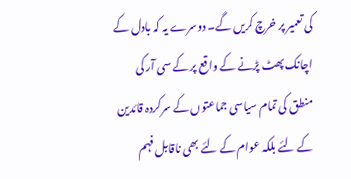کی تعمیر پر خرچ کریں گے۔ دوسرے یہ کہ بادل کے اچانک پھٹ پڑنے کے واقع پر کے سی آر کی منطق کی تمام سیاسی جماعتوں کے سرکردہ قائدین کے لئے بلکہ عوام کے لئے بھی ناقابل فہم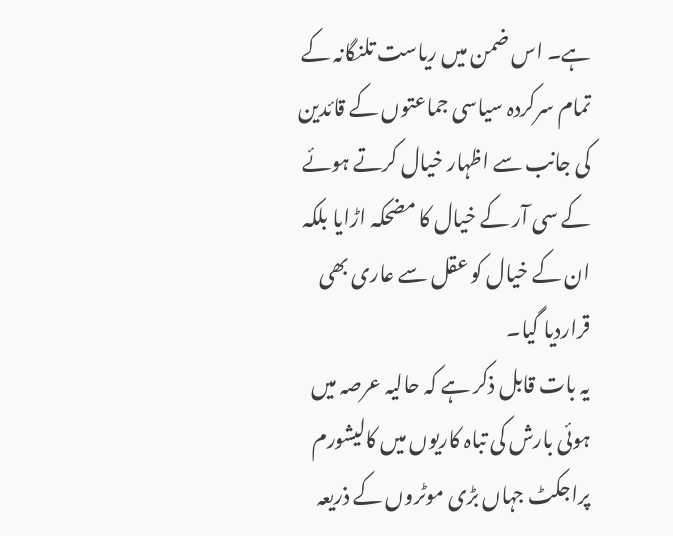ہے۔ اس ضمن میں ریاست تلنگانہ کے تمام سرکردہ سیاسی جماعتوں کے قائدین کی جانب سے اظہار خیال کرتے ہوئے کے سی آر کے خیال کا مضحکہ اڑایا بلکہ ان کے خیال کو عقل سے عاری بھی قراردیا گیا۔
یہ بات قابل ذکر ہے کہ حالیہ عرصہ میں ہوئی بارش کی تباہ کاریوں میں کالیشورم پراجکٹ جہاں بڑی موٹروں کے ذریعہ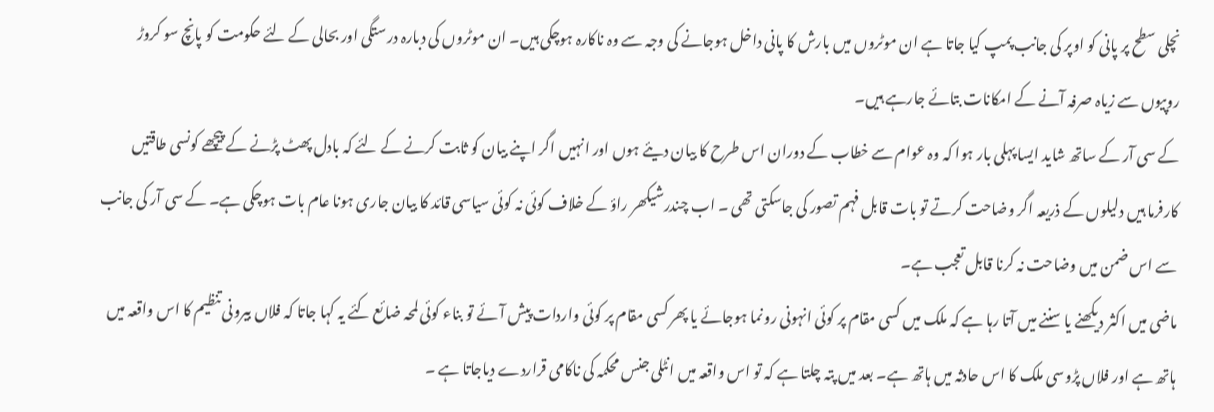نچلی سطح پر پانی کو اوپر کی جانب پمپ کیا جاتا ہے ان موٹروں میں بارش کا پانی داخل ہوجانے کی وجہ سے وہ ناکارہ ہوچکی ہیں۔ ان موٹروں کی دبارہ درستگی اور بحالی کے لئے حکومت کو پانچ سو کروڑ روپیوں سے زیاہ صرفہ آنے کے امکانات بتائے جارہے ہیں۔
کے سی آر کے ساتھ شاید ایسا پہلی بار ہوا کہ وہ عوام سے خطاب کے دوران اس طرح کا بیان دیئے ہوں اور انہیں اگر اپنے بیان کو ثابت کرنے کے لئے کہ بادل پھٹ پڑنے کے پیچھے کونسی طاقتیں کارفرما ہیں دلیلوں کے ذریعہ اگر وضاحت کرتے تو بات قابل فہم تصور کی جاسکتی تھی ۔ اب چندرشیکھر راؤ کے خلاف کوئی نہ کوئی سیاسی قائد کا بیان جاری ہونا عام بات ہوچکی ہے۔ کے سی آر کی جانب سے اس ضمن میں وضاحت نہ کرنا قابل تعجب ہے۔
ماضی میں اکثر دیکھنے یا سننے میں آتا رہا ہے کہ ملک میں کسی مقام پر کوئی انہونی رونما ہوجائے یا پھر کسی مقام پر کوئی واردات پیش آئے تو بناء کوئی لمحہ ضائع کئے یہ کہا جاتا کہ فلاں بیرونی تنظیم کا اس واقعہ میں ہاتھ ہے اور فلاں پڑوسی ملک کا اس حادثہ میں ہاتھ ہے۔ بعد میں پتہ چلتا ہے کہ تو اس واقعہ میں انٹلی جنس محکمہ کی ناکامی قراردے دیاجاتا ہے ۔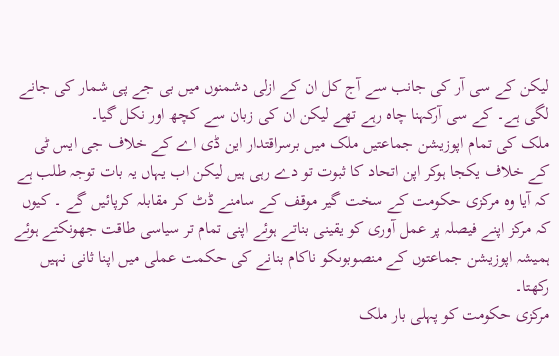لیکن کے سی آر کی جانب سے آج کل ان کے ازلی دشمنوں میں بی جے پی شمار کی جانے لگی ہے۔ کے سی آرکہنا چاہ رہے تھے لیکن ان کی زبان سے کچھ اور نکل گیا۔
ملک کی تمام اپوزیشن جماعتیں ملک میں برسراقتدار این ڈی اے کے خلاف جی ایس ٹی کے خلاف یکجا ہوکر اپن اتحاد کا ثبوت تو دے رہی ہیں لیکن اب یہاں یہ بات توجہ طلب ہے کہ آیا وہ مرکزی حکومت کے سخت گیر موقف کے سامنے ڈٹ کر مقابلہ کرپائیں گے ۔ کیوں کہ مرکز اپنے فیصلہ پر عمل آوری کو یقینی بناتے ہوئے اپنی تمام تر سیاسی طاقت جھونکتے ہوئے ہمیشہ اپوزیشن جماعتوں کے منصوبوںکو ناکام بنانے کی حکمت عملی میں اپنا ثانی نہیں رکھتا۔
مرکزی حکومت کو پہلی بار ملک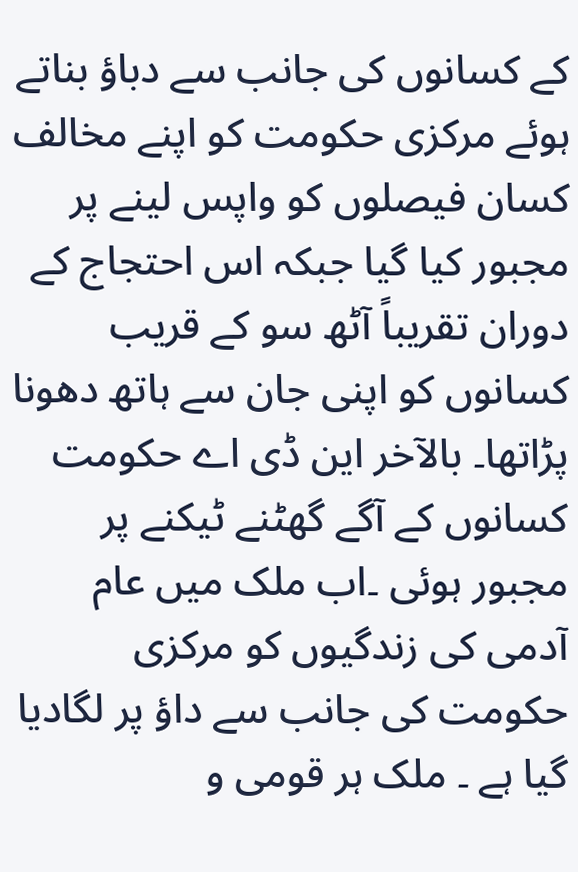کے کسانوں کی جانب سے دباؤ بناتے ہوئے مرکزی حکومت کو اپنے مخالف کسان فیصلوں کو واپس لینے پر مجبور کیا گیا جبکہ اس احتجاج کے دوران تقریباً آٹھ سو کے قریب کسانوں کو اپنی جان سے ہاتھ دھونا پڑاتھا۔ بالآخر این ڈی اے حکومت کسانوں کے آگے گھٹنے ٹیکنے پر مجبور ہوئی ۔اب ملک میں عام آدمی کی زندگیوں کو مرکزی حکومت کی جانب سے داؤ پر لگادیا گیا ہے ۔ ملک ہر قومی و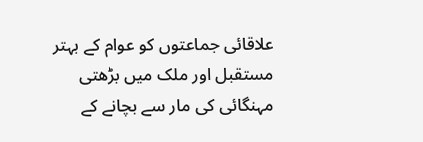علاقائی جماعتوں کو عوام کے بہتر مستقبل اور ملک میں بڑھتی مہنگائی کی مار سے بچانے کے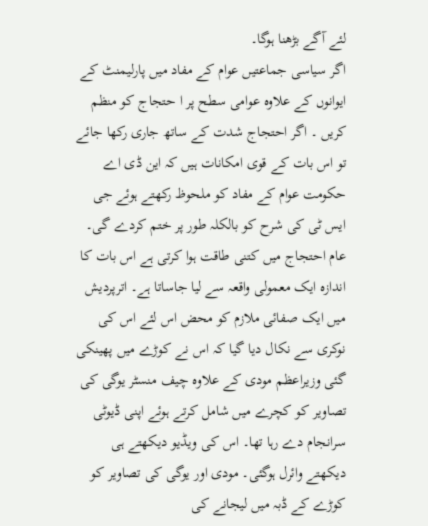لئے آگے بڑھنا ہوگا۔
اگر سیاسی جماعتیں عوام کے مفاد میں پارلیمنٹ کے ایوانوں کے علاوہ عوامی سطح پر ا حتجاج کو منظم کریں ۔ اگر احتجاج شدت کے ساتھ جاری رکھا جائے تو اس بات کے قوی امکانات ہیں کہ این ڈی اے حکومت عوام کے مفاد کو ملحوظ رکھتے ہوئے جی ایس ٹی کی شرح کو بالکلہ طور پر ختم کردے گی۔
عام احتجاج میں کتنی طاقت ہوا کرتی ہے اس بات کا اندازہ ایک معمولی واقعہ سے لیا جاساتا ہے۔ اترپردیش میں ایک صفائی ملازم کو محض اس لئے اس کی نوکری سے نکال دیا گیا کہ اس نے کوڑے میں پھینکی گئی وزیراعظم مودی کے علاوہ چیف منسٹر یوگی کی تصاویر کو کچرے میں شامل کرتے ہوئے اپنی ڈیوٹی سرانجام دے رہا تھا۔ اس کی ویڈیو دیکھتے ہی دیکھتے وائرل ہوگئی۔ مودی اور یوگی کی تصاویر کو کوڑے کے ڈبہ میں لیجانے کی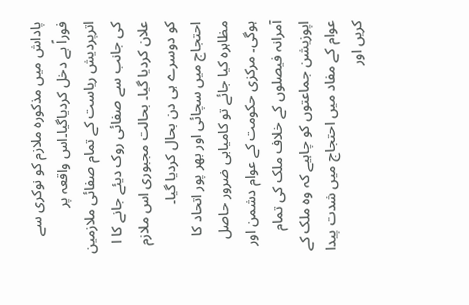پاداش میں مذکورہ ملازم کو نوکری سے فوراً بے دخل کردیاگیا۔اس واقعہ پر اترپردیش ریاست کے تمام صفائی ملازمین کی جانب سے صفائی روک دیئے جانے کا ا علان کردیا گیا۔ بحالت مجبوری اس ملازم کو دوسرے ہی دن بحال کردیا گیا۔
احتجاج میں سچائی اور بھر پور اتحاد کا مظاہرہ کیا جائے تو کامیابی ضرور حاصل ہوگی۔ مرکزی حکومت کے عوام دشمن اور آمرانہ فیصلوں کے خلاف ملک کی تمام اپوزیشن جماعتوں کو چاہیے کہ وہ ملک کے عوام کے مفاد میں احتجاج میں شدت پیدا کریں اور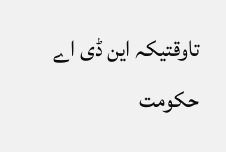تاوقتیکہ این ڈی اے حکومت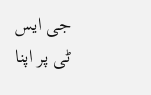جی ایس ٹی پر اپنا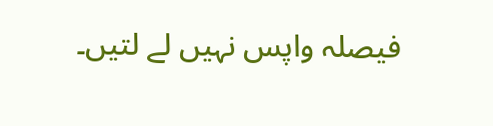فیصلہ واپس نہیں لے لتیں۔